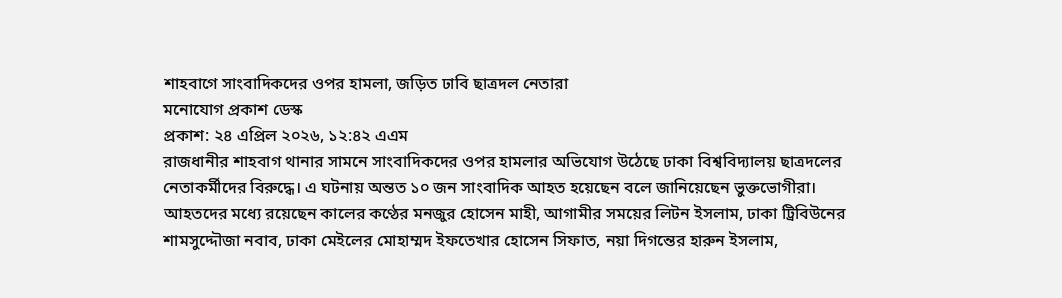শাহবাগে সাংবাদিকদের ওপর হামলা, জড়িত ঢাবি ছাত্রদল নেতারা
মনোযোগ প্রকাশ ডেস্ক
প্রকাশ: ২৪ এপ্রিল ২০২৬, ১২:৪২ এএম
রাজধানীর শাহবাগ থানার সামনে সাংবাদিকদের ওপর হামলার অভিযোগ উঠেছে ঢাকা বিশ্ববিদ্যালয় ছাত্রদলের নেতাকর্মীদের বিরুদ্ধে। এ ঘটনায় অন্তত ১০ জন সাংবাদিক আহত হয়েছেন বলে জানিয়েছেন ভুক্তভোগীরা।
আহতদের মধ্যে রয়েছেন কালের কণ্ঠের মনজুর হোসেন মাহী, আগামীর সময়ের লিটন ইসলাম, ঢাকা ট্রিবিউনের শামসুদ্দৌজা নবাব, ঢাকা মেইলের মোহাম্মদ ইফতেখার হোসেন সিফাত, নয়া দিগন্তের হারুন ইসলাম,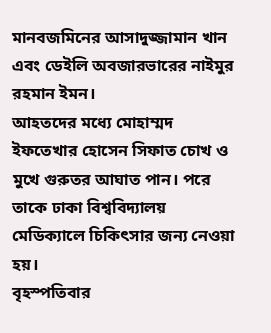মানবজমিনের আসাদুজ্জামান খান এবং ডেইলি অবজারভারের নাইমুর রহমান ইমন।
আহতদের মধ্যে মোহাম্মদ ইফতেখার হোসেন সিফাত চোখ ও মুখে গুরুতর আঘাত পান। পরে তাকে ঢাকা বিশ্ববিদ্যালয় মেডিক্যালে চিকিৎসার জন্য নেওয়া হয়।
বৃহস্পতিবার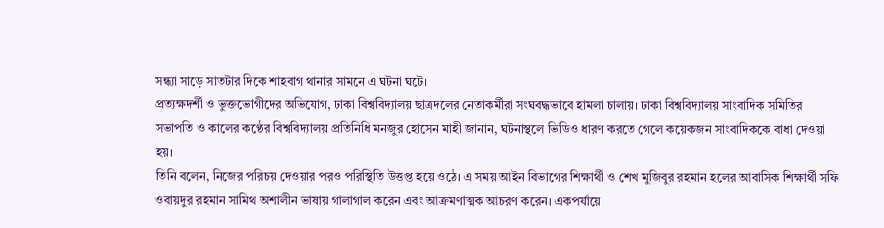সন্ধ্যা সাড়ে সাতটার দিকে শাহবাগ থানার সামনে এ ঘটনা ঘটে।
প্রত্যক্ষদর্শী ও ভুক্তভোগীদের অভিযোগ, ঢাকা বিশ্ববিদ্যালয় ছাত্রদলের নেতাকর্মীরা সংঘবদ্ধভাবে হামলা চালায়। ঢাকা বিশ্ববিদ্যালয় সাংবাদিক সমিতির সভাপতি ও কালের কণ্ঠের বিশ্ববিদ্যালয় প্রতিনিধি মনজুর হোসেন মাহী জানান, ঘটনাস্থলে ভিডিও ধারণ করতে গেলে কয়েকজন সাংবাদিককে বাধা দেওয়া হয়।
তিনি বলেন, নিজের পরিচয় দেওয়ার পরও পরিস্থিতি উত্তপ্ত হয়ে ওঠে। এ সময় আইন বিভাগের শিক্ষার্থী ও শেখ মুজিবুর রহমান হলের আবাসিক শিক্ষার্থী সফি ওবায়দুর রহমান সামিথ অশালীন ভাষায় গালাগাল করেন এবং আক্রমণাত্মক আচরণ করেন। একপর্যায়ে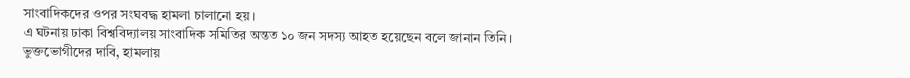সাংবাদিকদের ওপর সংঘবদ্ধ হামলা চালানো হয়।
এ ঘটনায় ঢাকা বিশ্ববিদ্যালয় সাংবাদিক সমিতির অন্তত ১০ জন সদস্য আহত হয়েছেন বলে জানান তিনি।
ভুক্তভোগীদের দাবি, হামলায়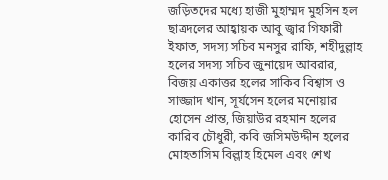জড়িতদের মধ্যে হাজী মুহাম্মদ মুহসিন হল ছাত্রদলের আহ্বায়ক আবু জ্বার গিফারী ইফাত, সদস্য সচিব মনসুর রাফি, শহীদুল্লাহ হলের সদস্য সচিব জুনায়েদ আবরার, বিজয় একাত্তর হলের সাকিব বিশ্বাস ও সাজ্জাদ খান, সূর্যসেন হলের মনোয়ার হোসেন প্রান্ত, জিয়াউর রহমান হলের কারিব চৌধুরী, কবি জসিমউদ্দীন হলের মোহতাসিম বিল্লাহ হিমেল এবং শেখ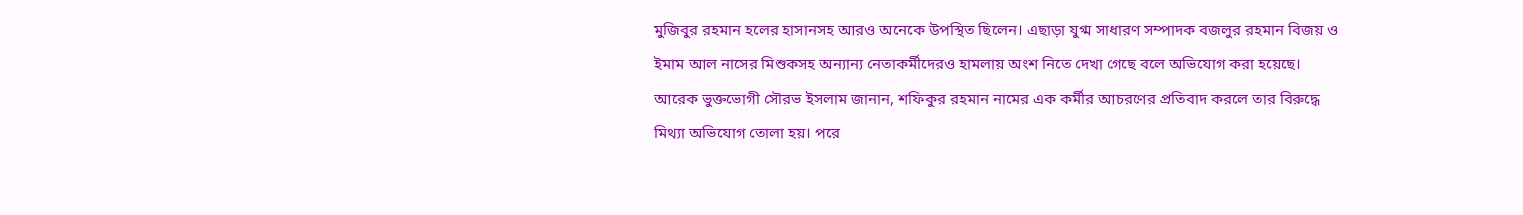মুজিবুর রহমান হলের হাসানসহ আরও অনেকে উপস্থিত ছিলেন। এছাড়া যুগ্ম সাধারণ সম্পাদক বজলুর রহমান বিজয় ও ইমাম আল নাসের মিশুকসহ অন্যান্য নেতাকর্মীদেরও হামলায় অংশ নিতে দেখা গেছে বলে অভিযোগ করা হয়েছে।
আরেক ভুক্তভোগী সৌরভ ইসলাম জানান, শফিকুর রহমান নামের এক কর্মীর আচরণের প্রতিবাদ করলে তার বিরুদ্ধে মিথ্যা অভিযোগ তোলা হয়। পরে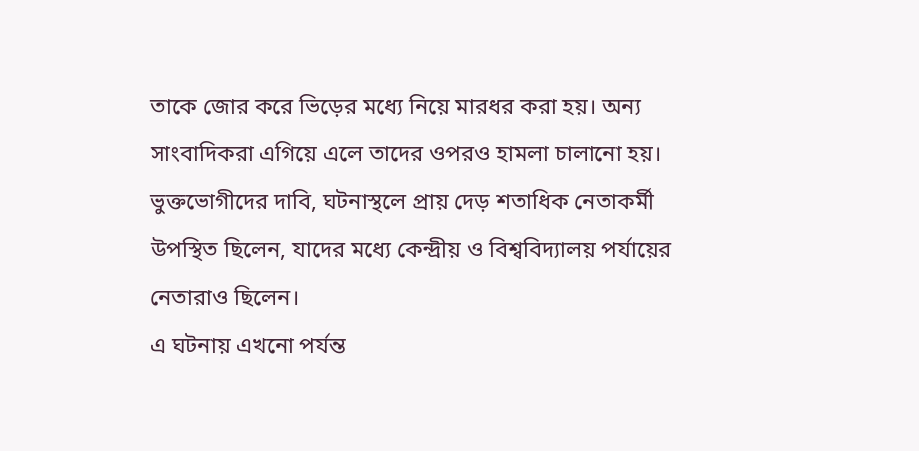তাকে জোর করে ভিড়ের মধ্যে নিয়ে মারধর করা হয়। অন্য সাংবাদিকরা এগিয়ে এলে তাদের ওপরও হামলা চালানো হয়।
ভুক্তভোগীদের দাবি, ঘটনাস্থলে প্রায় দেড় শতাধিক নেতাকর্মী উপস্থিত ছিলেন, যাদের মধ্যে কেন্দ্রীয় ও বিশ্ববিদ্যালয় পর্যায়ের নেতারাও ছিলেন।
এ ঘটনায় এখনো পর্যন্ত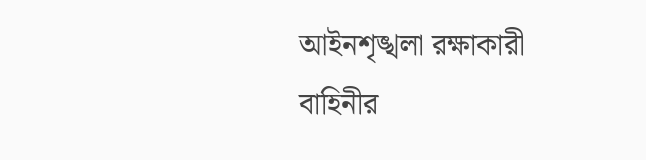আইনশৃঙ্খলা রক্ষাকারী বাহিনীর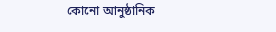কোনো আনুষ্ঠানিক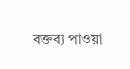বক্তব্য পাওয়া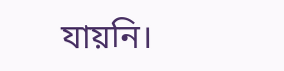যায়নি।